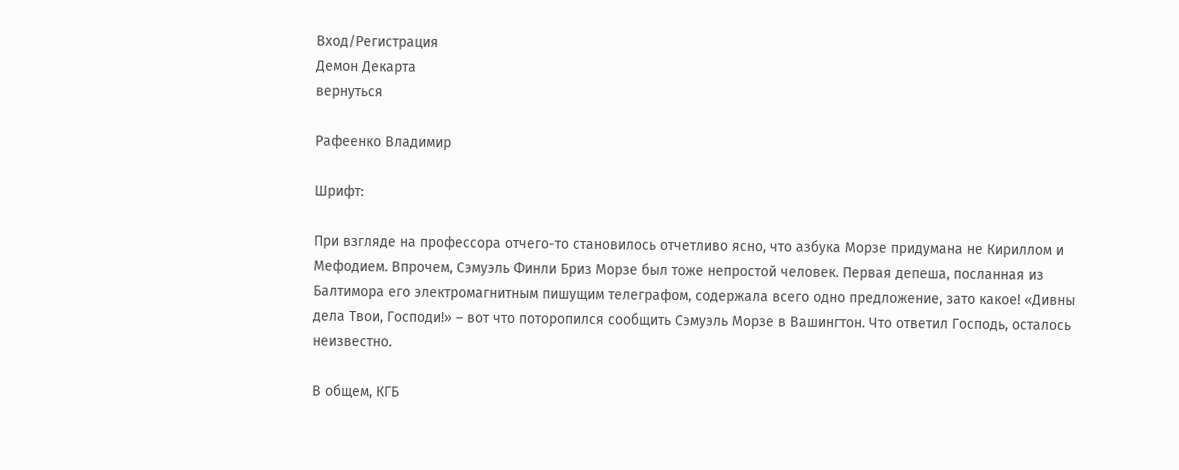Вход/Регистрация
Демон Декарта
вернуться

Рафеенко Владимир

Шрифт:

При взгляде на профессора отчего-то становилось отчетливо ясно, что азбука Морзе придумана не Кириллом и Мефодием. Впрочем, Сэмуэль Финли Бриз Морзе был тоже непростой человек. Первая депеша, посланная из Балтимора его электромагнитным пишущим телеграфом, содержала всего одно предложение, зато какое! «Дивны дела Твои, Господи!» – вот что поторопился сообщить Сэмуэль Морзе в Вашингтон. Что ответил Господь, осталось неизвестно.

В общем, КГБ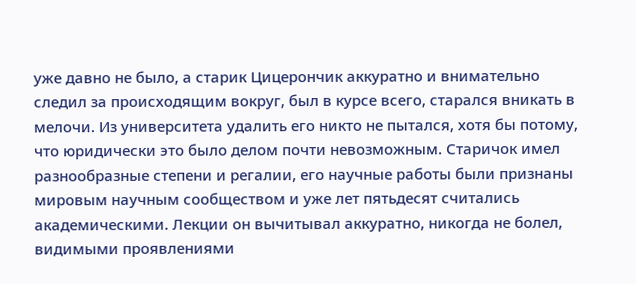уже давно не было, а старик Цицерончик аккуратно и внимательно следил за происходящим вокруг, был в курсе всего, старался вникать в мелочи. Из университета удалить его никто не пытался, хотя бы потому, что юридически это было делом почти невозможным. Старичок имел разнообразные степени и регалии, его научные работы были признаны мировым научным сообществом и уже лет пятьдесят считались академическими. Лекции он вычитывал аккуратно, никогда не болел, видимыми проявлениями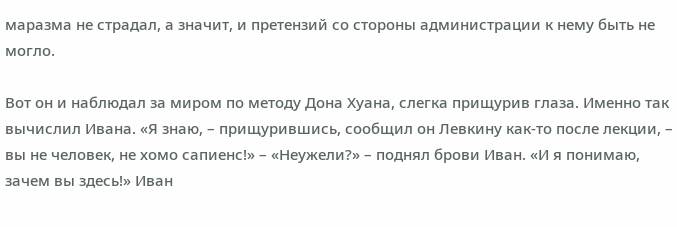маразма не страдал, а значит, и претензий со стороны администрации к нему быть не могло.

Вот он и наблюдал за миром по методу Дона Хуана, слегка прищурив глаза. Именно так вычислил Ивана. «Я знаю, – прищурившись, сообщил он Левкину как-то после лекции, – вы не человек, не хомо сапиенс!» – «Неужели?» – поднял брови Иван. «И я понимаю, зачем вы здесь!» Иван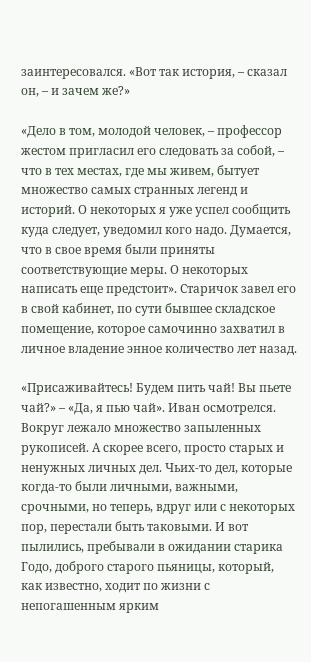заинтересовался. «Вот так история, – сказал он, – и зачем же?»

«Дело в том, молодой человек, – профессор жестом пригласил его следовать за собой, – что в тех местах, где мы живем, бытует множество самых странных легенд и историй. О некоторых я уже успел сообщить куда следует, уведомил кого надо. Думается, что в свое время были приняты соответствующие меры. О некоторых написать еще предстоит». Старичок завел его в свой кабинет, по сути бывшее складское помещение, которое самочинно захватил в личное владение энное количество лет назад.

«Присаживайтесь! Будем пить чай! Вы пьете чай?» – «Да, я пью чай». Иван осмотрелся. Вокруг лежало множество запыленных рукописей. А скорее всего, просто старых и ненужных личных дел. Чьих-то дел, которые когда-то были личными, важными, срочными, но теперь, вдруг или с некоторых пор, перестали быть таковыми. И вот пылились, пребывали в ожидании старика Годо, доброго старого пьяницы, который, как известно, ходит по жизни с непогашенным ярким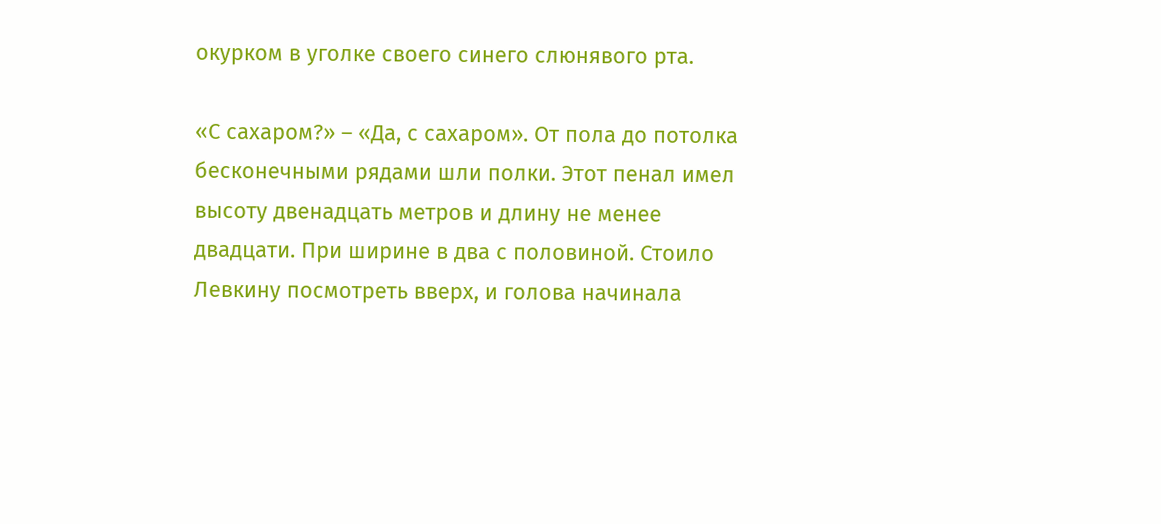окурком в уголке своего синего слюнявого рта.

«С сахаром?» – «Да, с сахаром». От пола до потолка бесконечными рядами шли полки. Этот пенал имел высоту двенадцать метров и длину не менее двадцати. При ширине в два с половиной. Стоило Левкину посмотреть вверх, и голова начинала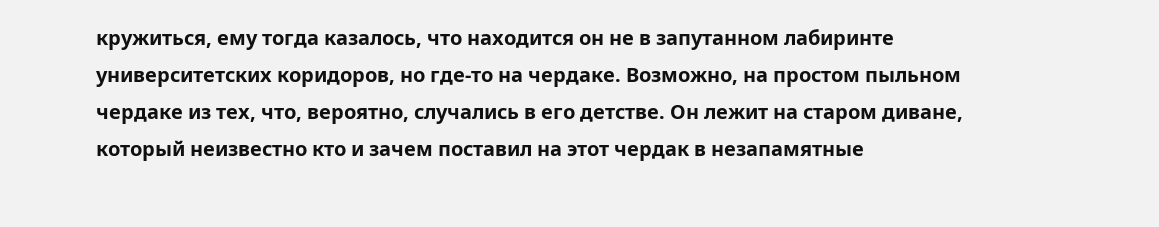кружиться, ему тогда казалось, что находится он не в запутанном лабиринте университетских коридоров, но где-то на чердаке. Возможно, на простом пыльном чердаке из тех, что, вероятно, случались в его детстве. Он лежит на старом диване, который неизвестно кто и зачем поставил на этот чердак в незапамятные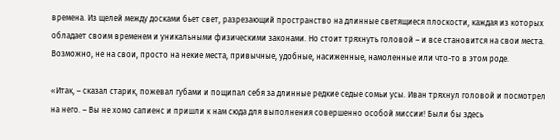времена. Из щелей между досками бьет свет, разрезающий пространство на длинные светящиеся плоскости, каждая из которых обладает своим временем и уникальными физическими законами. Но стоит тряхнуть головой – и все становится на свои места. Возможно, не на свои, просто на некие места, привычные, удобные, насиженные, намоленные или что-то в этом роде.

«Итак, – сказал старик, пожевал губами и пощипал себя за длинные редкие седые сомьи усы. Иван тряхнул головой и посмотрел на него. – Вы не хомо сапиенс и пришли к нам сюда для выполнения совершенно особой миссии! Были бы здесь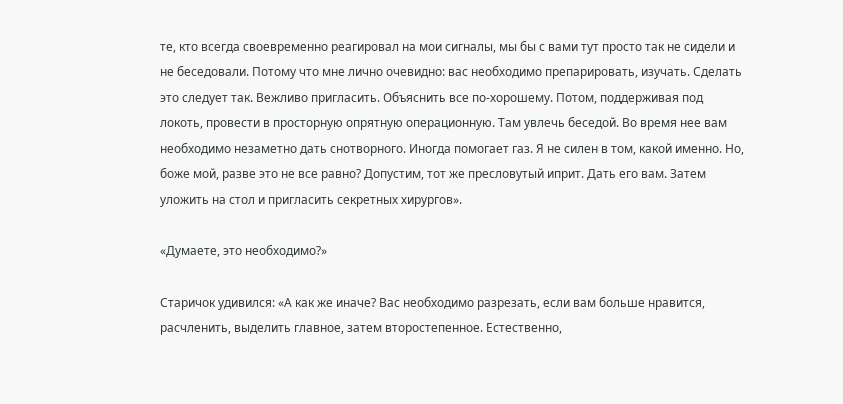те, кто всегда своевременно реагировал на мои сигналы, мы бы с вами тут просто так не сидели и не беседовали. Потому что мне лично очевидно: вас необходимо препарировать, изучать. Сделать это следует так. Вежливо пригласить. Объяснить все по-хорошему. Потом, поддерживая под локоть, провести в просторную опрятную операционную. Там увлечь беседой. Во время нее вам необходимо незаметно дать снотворного. Иногда помогает газ. Я не силен в том, какой именно. Но, боже мой, разве это не все равно? Допустим, тот же пресловутый иприт. Дать его вам. Затем уложить на стол и пригласить секретных хирургов».

«Думаете, это необходимо?»

Старичок удивился: «А как же иначе? Вас необходимо разрезать, если вам больше нравится, расчленить, выделить главное, затем второстепенное. Естественно,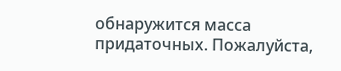обнаружится масса придаточных. Пожалуйста,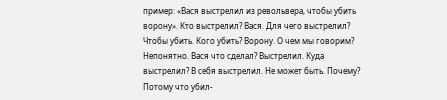пример: «Вася выстрелил из револьвера, чтобы убить ворону». Кто выстрелил? Вася. Для чего выстрелил? Чтобы убить. Кого убить? Ворону. О чем мы говорим? Непонятно. Вася что сделал? Выстрелил. Куда выстрелил? В себя выстрелил. Не может быть. Почему? Потому что убил-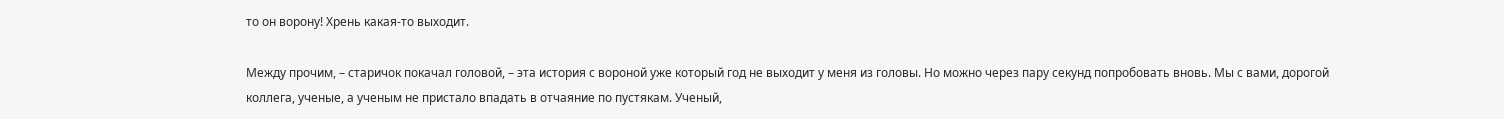то он ворону! Хрень какая-то выходит.

Между прочим, – старичок покачал головой, – эта история с вороной уже который год не выходит у меня из головы. Но можно через пару секунд попробовать вновь. Мы с вами, дорогой коллега, ученые, а ученым не пристало впадать в отчаяние по пустякам. Ученый,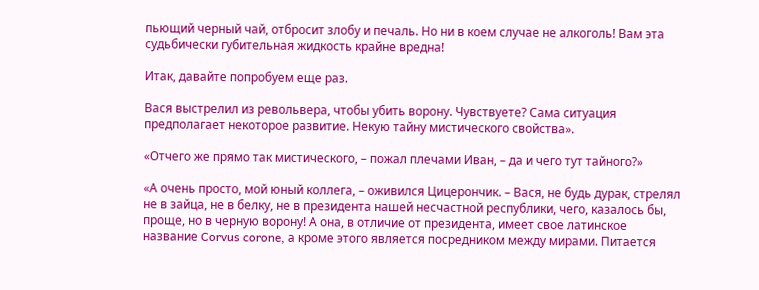пьющий черный чай, отбросит злобу и печаль. Но ни в коем случае не алкоголь! Вам эта судьбически губительная жидкость крайне вредна!

Итак, давайте попробуем еще раз.

Вася выстрелил из револьвера, чтобы убить ворону. Чувствуете? Сама ситуация предполагает некоторое развитие. Некую тайну мистического свойства».

«Отчего же прямо так мистического, – пожал плечами Иван, – да и чего тут тайного?»

«А очень просто, мой юный коллега, – оживился Цицерончик. – Вася, не будь дурак, стрелял не в зайца, не в белку, не в президента нашей несчастной республики, чего, казалось бы, проще, но в черную ворону! А она, в отличие от президента, имеет свое латинское название Corvus corone, а кроме этого является посредником между мирами. Питается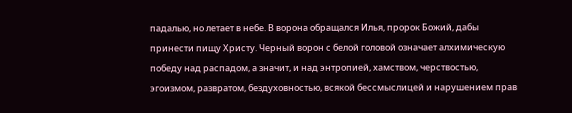падалью, но летает в небе. В ворона обращался Илья, пророк Божий, дабы принести пищу Христу. Черный ворон с белой головой означает алхимическую победу над распадом, а значит, и над энтропией, хамством, черствостью, эгоизмом, развратом, бездуховностью, всякой бессмыслицей и нарушением прав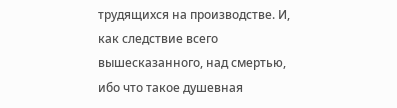трудящихся на производстве. И, как следствие всего вышесказанного, над смертью, ибо что такое душевная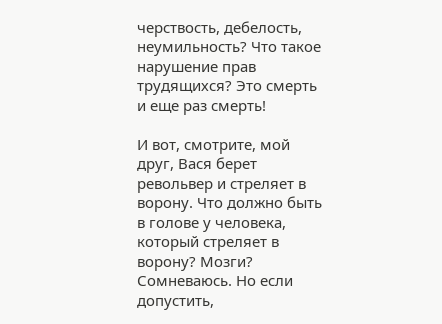черствость, дебелость, неумильность? Что такое нарушение прав трудящихся? Это смерть и еще раз смерть!

И вот, смотрите, мой друг, Вася берет револьвер и стреляет в ворону. Что должно быть в голове у человека, который стреляет в ворону? Мозги? Сомневаюсь. Но если допустить,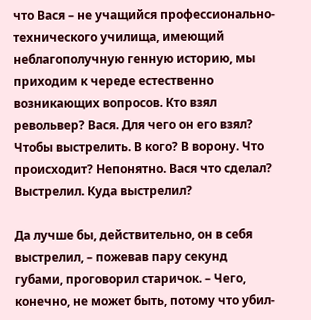что Вася – не учащийся профессионально-технического училища, имеющий неблагополучную генную историю, мы приходим к череде естественно возникающих вопросов. Кто взял револьвер? Вася. Для чего он его взял? Чтобы выстрелить. В кого? В ворону. Что происходит? Непонятно. Вася что сделал? Выстрелил. Куда выстрелил?

Да лучше бы, действительно, он в себя выстрелил, – пожевав пару секунд губами, проговорил старичок. – Чего, конечно, не может быть, потому что убил-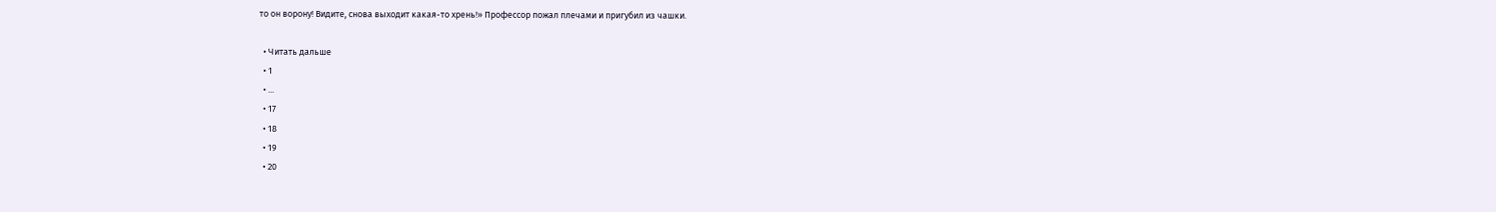то он ворону! Видите, снова выходит какая-то хрень!» Профессор пожал плечами и пригубил из чашки.

  • Читать дальше
  • 1
  • ...
  • 17
  • 18
  • 19
  • 20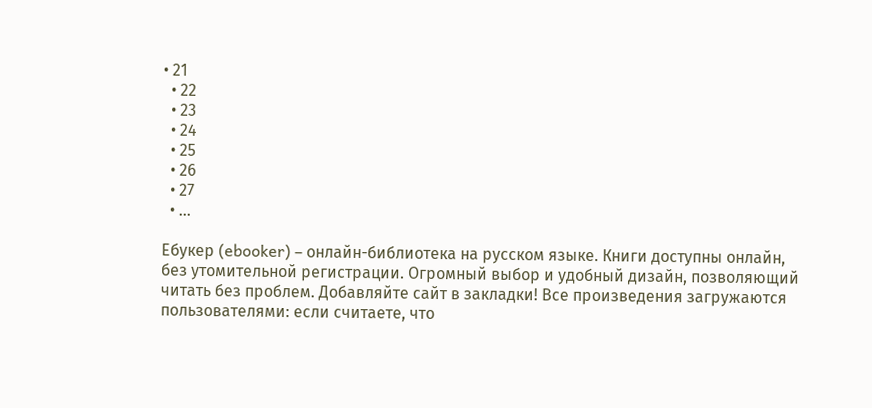• 21
  • 22
  • 23
  • 24
  • 25
  • 26
  • 27
  • ...

Ебукер (ebooker) – онлайн-библиотека на русском языке. Книги доступны онлайн, без утомительной регистрации. Огромный выбор и удобный дизайн, позволяющий читать без проблем. Добавляйте сайт в закладки! Все произведения загружаются пользователями: если считаете, что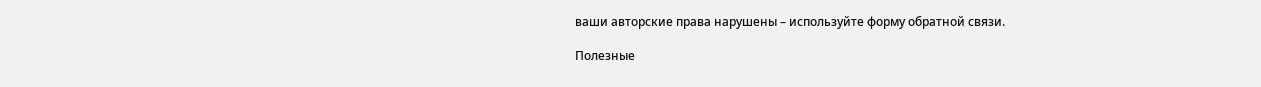ваши авторские права нарушены – используйте форму обратной связи.

Полезные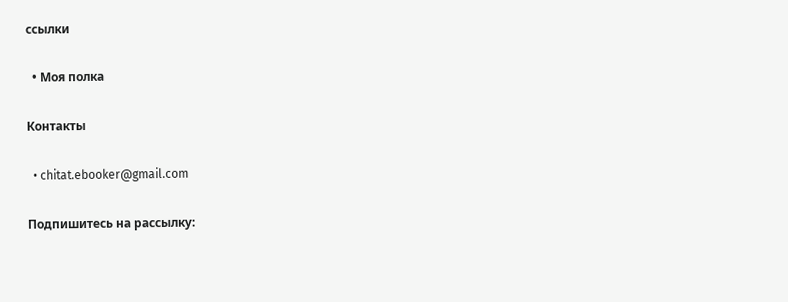ссылки

  • Моя полка

Контакты

  • chitat.ebooker@gmail.com

Подпишитесь на рассылку: